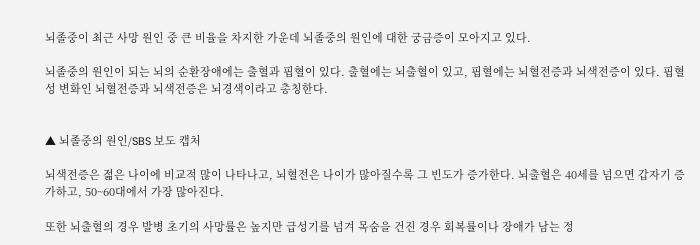뇌졸중이 최근 사망 원인 중 큰 비율을 차지한 가운데 뇌졸중의 원인에 대한 궁금증이 모아지고 있다.

뇌졸중의 원인이 되는 뇌의 순환장애에는 출혈과 핍혈이 있다. 출혈에는 뇌출혈이 있고, 핍혈에는 뇌혈전증과 뇌색전증이 있다. 핍혈성 변화인 뇌혈전증과 뇌색전증은 뇌경색이라고 총칭한다.


▲ 뇌졸중의 원인/SBS 보도 캡처

뇌색전증은 젊은 나이에 비교적 많이 나타나고, 뇌혈전은 나이가 많아질수록 그 빈도가 증가한다. 뇌출혈은 40세를 넘으면 갑자기 증가하고, 50~60대에서 가장 많아진다.

또한 뇌출혈의 경우 발병 초기의 사망률은 높지만 급성기를 넘겨 목숨을 건진 경우 회복률이나 장애가 남는 정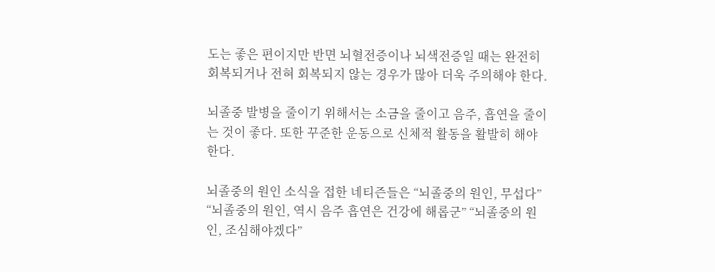도는 좋은 편이지만 반면 뇌혈전증이나 뇌색전증일 때는 완전히 회복되거나 전혀 회복되지 않는 경우가 많아 더욱 주의해야 한다.

뇌졸중 발병을 줄이기 위해서는 소금을 줄이고 음주, 흡연을 줄이는 것이 좋다. 또한 꾸준한 운동으로 신체적 활동을 활발히 해야 한다.

뇌졸중의 원인 소식을 접한 네티즌들은 “뇌졸중의 원인, 무섭다” “뇌졸중의 원인, 역시 음주 흡연은 건강에 해롭군” “뇌졸중의 원인, 조심해야겠다”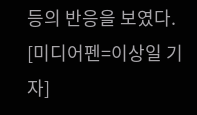등의 반응을 보였다. [미디어펜=이상일 기자]